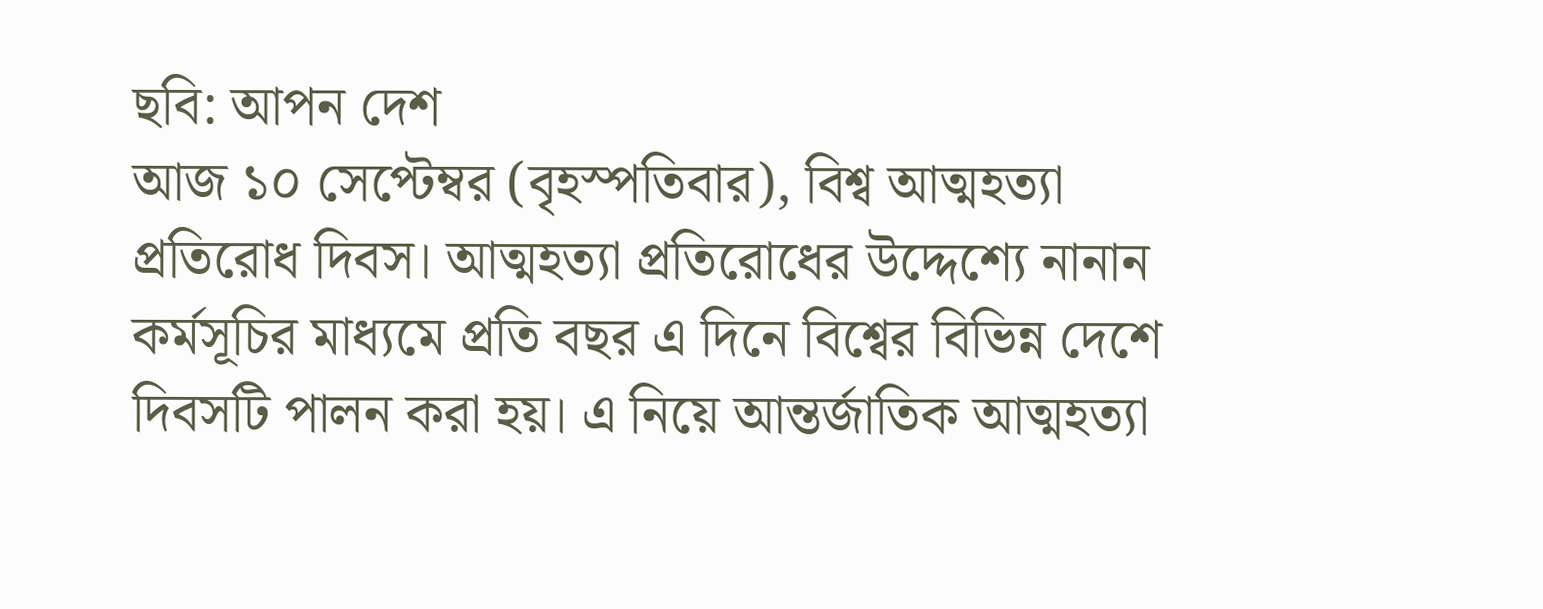ছবি: আপন দেশ
আজ ১০ সেপ্টেম্বর (বৃহস্পতিবার), বিশ্ব আত্মহত্যা প্রতিরোধ দিবস। আত্মহত্যা প্রতিরোধের উদ্দেশ্যে নানান কর্মসূচির মাধ্যমে প্রতি বছর এ দিনে বিশ্বের বিভিন্ন দেশে দিবসটি পালন করা হয়। এ নিয়ে আন্তর্জাতিক আত্মহত্যা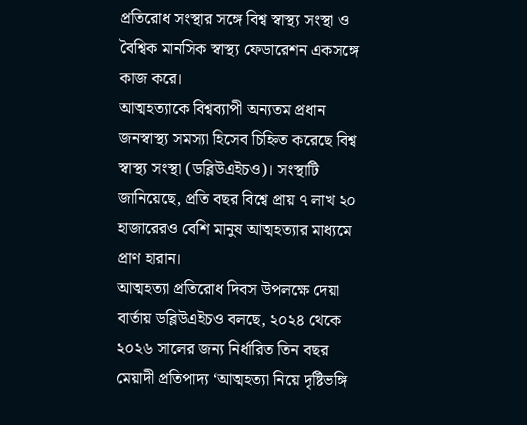প্রতিরোধ সংস্থার সঙ্গে বিশ্ব স্বাস্থ্য সংস্থা ও বৈশ্বিক মানসিক স্বাস্থ্য ফেডারেশন একসঙ্গে কাজ করে।
আত্মহত্যাকে বিশ্বব্যাপী অন্যতম প্রধান জনস্বাস্থ্য সমস্যা হিসেব চিহ্নিত করেছে বিশ্ব স্বাস্থ্য সংস্থা (ডব্লিউএইচও)। সংস্থাটি জানিয়েছে, প্রতি বছর বিশ্বে প্রায় ৭ লাখ ২০ হাজারেরও বেশি মানুষ আত্মহত্যার মাধ্যমে প্রাণ হারান।
আত্মহত্যা প্রতিরোধ দিবস উপলক্ষে দেয়া বার্তায় ডব্লিউএইচও বলছে, ২০২৪ থেকে ২০২৬ সালের জন্য নির্ধারিত তিন বছর মেয়াদী প্রতিপাদ্য ‘আত্মহত্যা নিয়ে দৃষ্টিভঙ্গি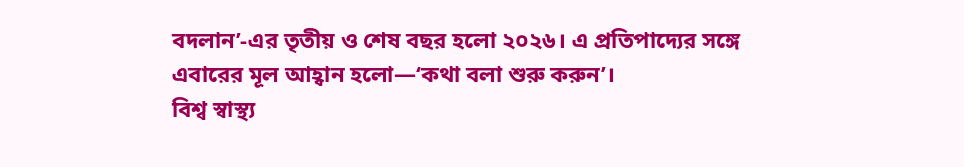বদলান’-এর তৃতীয় ও শেষ বছর হলো ২০২৬। এ প্রতিপাদ্যের সঙ্গে এবারের মূল আহ্বান হলো—‘কথা বলা শুরু করুন’।
বিশ্ব স্বাস্থ্য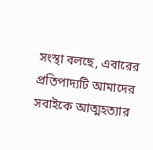সংস্থা বলছে, এবারের প্রতিপাদ্যটি আমাদের সবাইকে আত্মহত্যার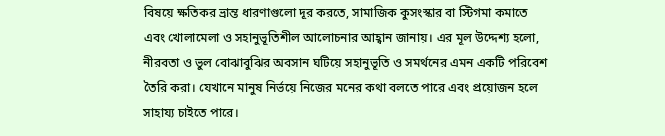বিষয়ে ক্ষতিকর ভ্রান্ত ধারণাগুলো দূর করতে, সামাজিক কুসংস্কার বা স্টিগমা কমাতে এবং খোলামেলা ও সহানুভূতিশীল আলোচনার আহ্বান জানায়। এর মূল উদ্দেশ্য হলো, নীরবতা ও ভুল বোঝাবুঝির অবসান ঘটিয়ে সহানুভূতি ও সমর্থনের এমন একটি পরিবেশ তৈরি করা। যেখানে মানুষ নির্ভয়ে নিজের মনের কথা বলতে পারে এবং প্রয়োজন হলে সাহায্য চাইতে পারে।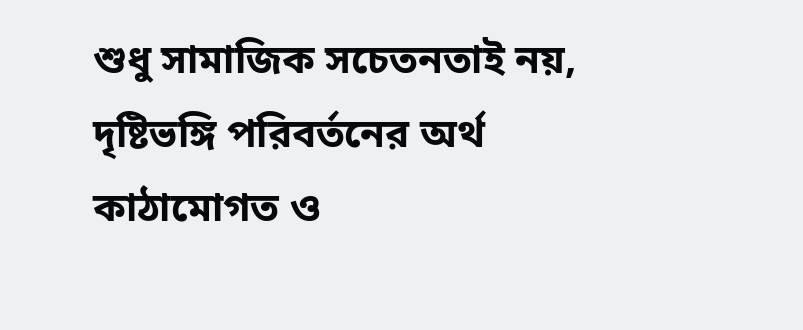শুধু সামাজিক সচেতনতাই নয়, দৃষ্টিভঙ্গি পরিবর্তনের অর্থ কাঠামোগত ও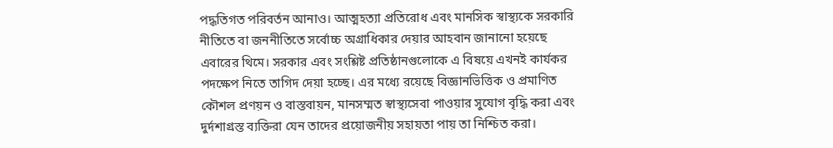পদ্ধতিগত পরিবর্তন আনাও। আত্মহত্যা প্রতিরোধ এবং মানসিক স্বাস্থ্যকে সরকারি নীতিতে বা জননীতিতে সর্বোচ্চ অগ্রাধিকার দেয়ার আহবান জানানো হয়েছে এবারের থিমে। সরকার এবং সংশ্লিষ্ট প্রতিষ্ঠানগুলোকে এ বিষয়ে এখনই কার্যকর পদক্ষেপ নিতে তাগিদ দেয়া হচ্ছে। এর মধ্যে রয়েছে বিজ্ঞানভিত্তিক ও প্রমাণিত কৌশল প্রণয়ন ও বাস্তবায়ন, মানসম্মত স্বাস্থ্যসেবা পাওয়ার সুযোগ বৃদ্ধি করা এবং দুর্দশাগ্রস্ত ব্যক্তিরা যেন তাদের প্রয়োজনীয় সহায়তা পায় তা নিশ্চিত করা।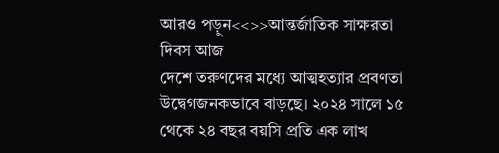আরও পড়ুন<<>>আন্তর্জাতিক সাক্ষরতা দিবস আজ
দেশে তরুণদের মধ্যে আত্মহত্যার প্রবণতা উদ্বেগজনকভাবে বাড়ছে। ২০২৪ সালে ১৫ থেকে ২৪ বছর বয়সি প্রতি এক লাখ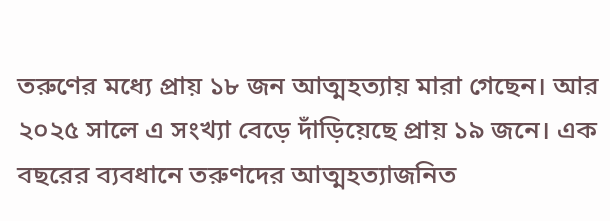তরুণের মধ্যে প্রায় ১৮ জন আত্মহত্যায় মারা গেছেন। আর ২০২৫ সালে এ সংখ্যা বেড়ে দাঁড়িয়েছে প্রায় ১৯ জনে। এক বছরের ব্যবধানে তরুণদের আত্মহত্যাজনিত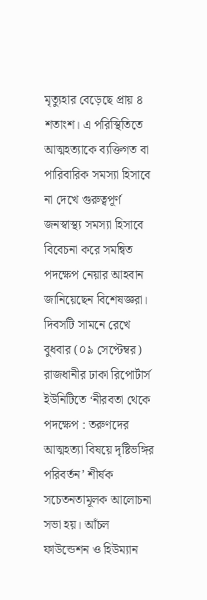মৃত্যুহার বেড়েছে প্রায় ৪ শতাংশ। এ পরিস্থিতিতে আত্মহত্যাকে ব্যক্তিগত বা পারিবারিক সমস্যা হিসাবে না দেখে গুরুত্বপূর্ণ জনস্বাস্থ্য সমস্যা হিসাবে বিবেচনা করে সমন্বিত পদক্ষেপ নেয়ার আহবান জানিয়েছেন বিশেষজ্ঞরা।
দিবসটি সামনে রেখে বুধবার (০৯ সেপ্টেম্বর) রাজধানীর ঢাকা রিপোর্টার্স ইউনিটিতে ‘নীরবতা থেকে পদক্ষেপ : তরুণদের আত্মহত্যা বিষয়ে দৃষ্টিভঙ্গির পরিবর্তন’ শীর্ষক সচেতনতামূলক আলোচনা সভা হয়। আঁচল ফাউন্ডেশন ও হিউম্যান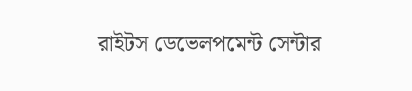রাইটস ডেভেলপমেন্ট সেন্টার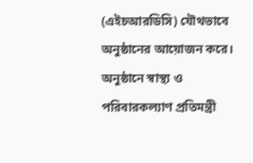(এইচআরডিসি) যৌথভাবে অনুষ্ঠানের আয়োজন করে।
অনুষ্ঠানে স্বাস্থ্য ও পরিবারকল্যাণ প্রতিমন্ত্রী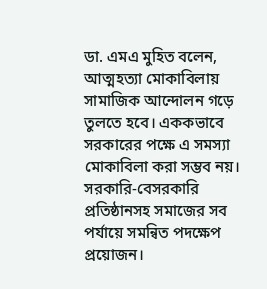ডা. এমএ মুহিত বলেন, আত্মহত্যা মোকাবিলায় সামাজিক আন্দোলন গড়ে তুলতে হবে। এককভাবে সরকারের পক্ষে এ সমস্যা মোকাবিলা করা সম্ভব নয়। সরকারি-বেসরকারি প্রতিষ্ঠানসহ সমাজের সব পর্যায়ে সমন্বিত পদক্ষেপ প্রয়োজন।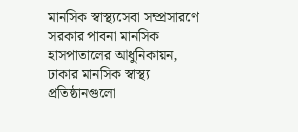মানসিক স্বাস্থ্যসেবা সম্প্রসারণে সরকার পাবনা মানসিক হাসপাতালের আধুনিকায়ন, ঢাকার মানসিক স্বাস্থ্য প্রতিষ্ঠানগুলো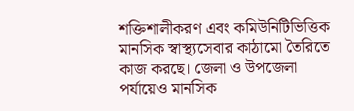শক্তিশালীকরণ এবং কমিউনিটিভিত্তিক মানসিক স্বাস্থ্যসেবার কাঠামো তৈরিতে কাজ করছে। জেলা ও উপজেলা পর্যায়েও মানসিক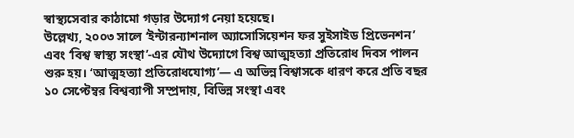স্বাস্থ্যসেবার কাঠামো গড়ার উদ্যোগ নেয়া হয়েছে।
উল্লেখ্য, ২০০৩ সালে ‘ইন্টারন্যাশনাল অ্যাসোসিয়েশন ফর সুইসাইড প্রিভেনশন’ এবং ‘বিশ্ব স্বাস্থ্য সংস্থা’-এর যৌথ উদ্যোগে বিশ্ব আত্মহত্যা প্রতিরোধ দিবস পালন শুরু হয়। ‘আত্মহত্যা প্রতিরোধযোগ্য’— এ অভিন্ন বিশ্বাসকে ধারণ করে প্রতি বছর ১০ সেপ্টেম্বর বিশ্বব্যাপী সম্প্রদায়, বিভিন্ন সংস্থা এবং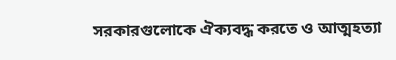সরকারগুলোকে ঐক্যবদ্ধ করতে ও আত্মহত্যা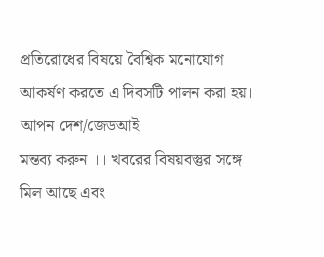প্রতিরোধের বিষয়ে বৈশ্বিক মনোযোগ আকর্ষণ করতে এ দিবসটি পালন করা হয়।
আপন দেশ/জেডআই
মন্তব্য করুন ।। খবরের বিষয়বস্তুর সঙ্গে মিল আছে এবং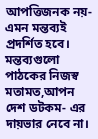আপত্তিজনক নয়- এমন মন্তব্যই প্রদর্শিত হবে। মন্তব্যগুলো পাঠকের নিজস্ব মতামত,আপন দেশ ডটকম- এর দায়ভার নেবে না।